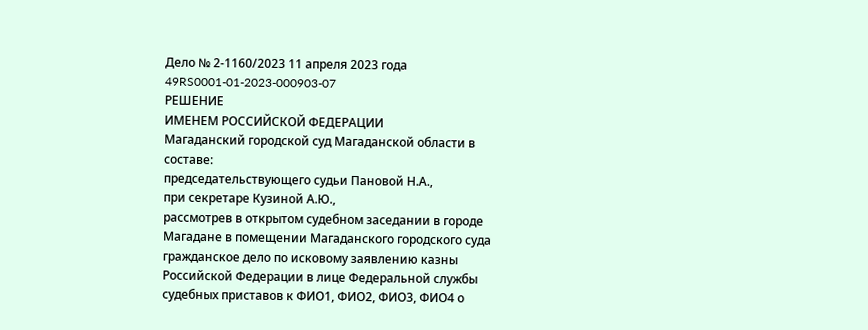Дело № 2-1160/2023 11 апреля 2023 года
49RS0001-01-2023-000903-07
РЕШЕНИЕ
ИМЕНЕМ РОССИЙСКОЙ ФЕДЕРАЦИИ
Магаданский городской суд Магаданской области в составе:
председательствующего судьи Пановой Н.А.,
при секретаре Кузиной А.Ю.,
рассмотрев в открытом судебном заседании в городе Магадане в помещении Магаданского городского суда гражданское дело по исковому заявлению казны Российской Федерации в лице Федеральной службы судебных приставов к ФИО1, ФИО2, ФИО3, ФИО4 о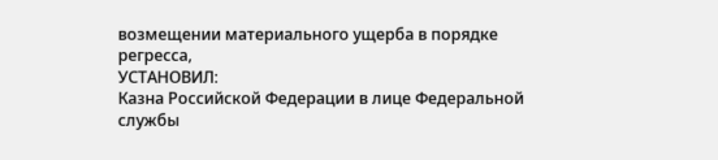возмещении материального ущерба в порядке регресса,
УСТАНОВИЛ:
Казна Российской Федерации в лице Федеральной службы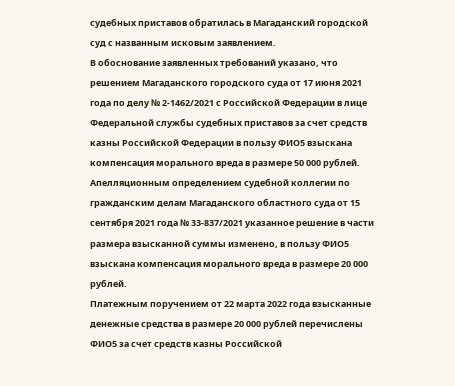судебных приставов обратилась в Магаданский городской суд с названным исковым заявлением.
В обоснование заявленных требований указано, что решением Магаданского городского суда от 17 июня 2021 года по делу № 2-1462/2021 с Российской Федерации в лице Федеральной службы судебных приставов за счет средств казны Российской Федерации в пользу ФИО5 взыскана компенсация морального вреда в размере 50 000 рублей.
Апелляционным определением судебной коллегии по гражданским делам Магаданского областного суда от 15 сентября 2021 года № 33-837/2021 указанное решение в части размера взысканной суммы изменено, в пользу ФИО5 взыскана компенсация морального вреда в размере 20 000 рублей.
Платежным поручением от 22 марта 2022 года взысканные денежные средства в размере 20 000 рублей перечислены ФИО5 за счет средств казны Российской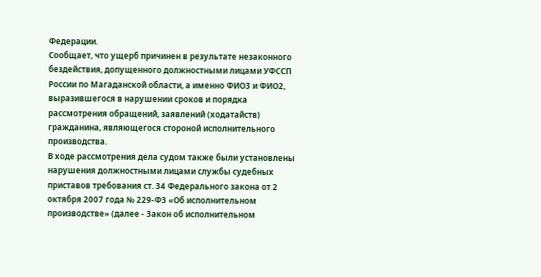Федерации.
Сообщает, что ущерб причинен в результате незаконного бездействия, допущенного должностными лицами УФССП России по Магаданской области, а именно ФИО3 и ФИО2, выразившегося в нарушении сроков и порядка рассмотрения обращений, заявлений (ходатайств) гражданина, являющегося стороной исполнительного производства.
В ходе рассмотрения дела судом также были установлены нарушения должностными лицами службы судебных приставов требования ст. 34 Федерального закона от 2 октября 2007 года № 229-ФЗ «Об исполнительном производстве» (далее - Закон об исполнительном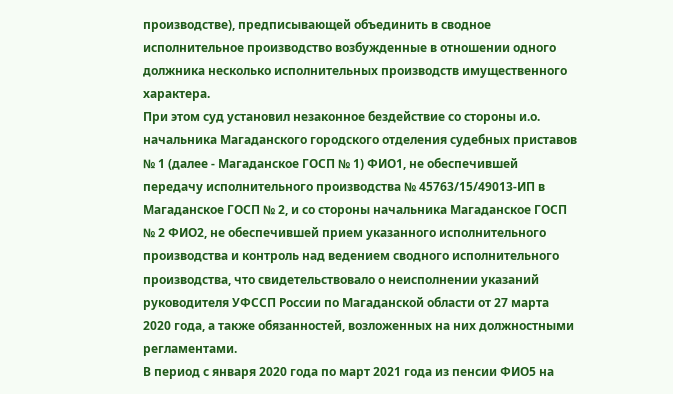производстве), предписывающей объединить в сводное исполнительное производство возбужденные в отношении одного должника несколько исполнительных производств имущественного характера.
При этом суд установил незаконное бездействие со стороны и.о. начальника Магаданского городского отделения судебных приставов № 1 (далее - Магаданское ГОСП № 1) ФИО1, не обеспечившей передачу исполнительного производства № 45763/15/49013-ИП в Магаданское ГОСП № 2, и со стороны начальника Магаданское ГОСП № 2 ФИО2, не обеспечившей прием указанного исполнительного производства и контроль над ведением сводного исполнительного производства, что свидетельствовало о неисполнении указаний руководителя УФССП России по Магаданской области от 27 марта 2020 года, а также обязанностей, возложенных на них должностными регламентами.
В период с января 2020 года по март 2021 года из пенсии ФИО5 на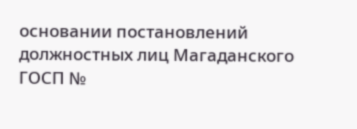основании постановлений должностных лиц Магаданского ГОСП №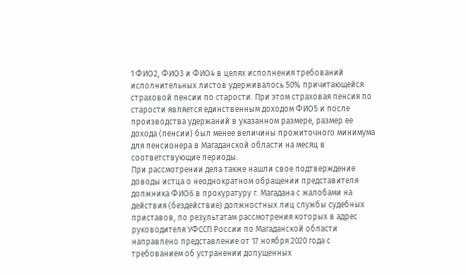1 ФИО2, ФИО3 и ФИО4 в целях исполнения требований исполнительных листов удерживалось 50% причитающейся страховой пенсии по старости. При этом страховая пенсия по старости является единственным доходом ФИО5 и после производства удержаний в указанном размере, размер ее дохода (пенсии) был менее величины прожиточного минимума для пенсионера в Магаданской области на месяц в соответствующие периоды.
При рассмотрении дела также нашли свое подтверждение доводы истца о неоднократном обращении представителя должника ФИО6 в прокуратуру г. Магадана с жалобами на действия (бездействие) должностных лиц службы судебных приставов, по результатам рассмотрения которых в адрес руководителя УФССП России по Магаданской области направлено представление от 17 ноября 2020 года с требованием об устранении допущенных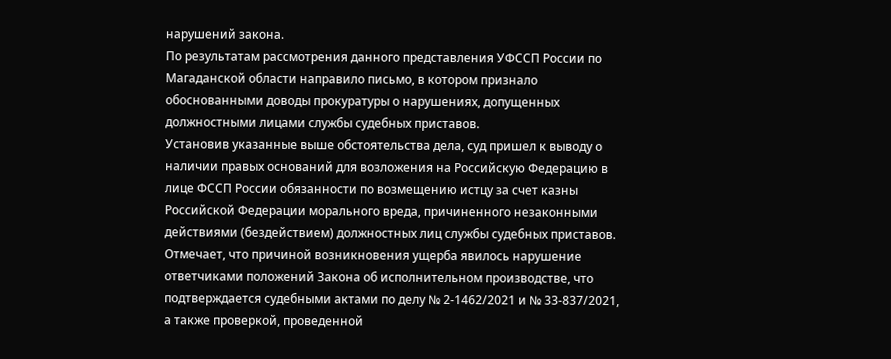нарушений закона.
По результатам рассмотрения данного представления УФССП России по Магаданской области направило письмо, в котором признало обоснованными доводы прокуратуры о нарушениях, допущенных должностными лицами службы судебных приставов.
Установив указанные выше обстоятельства дела, суд пришел к выводу о наличии правых оснований для возложения на Российскую Федерацию в лице ФССП России обязанности по возмещению истцу за счет казны Российской Федерации морального вреда, причиненного незаконными действиями (бездействием) должностных лиц службы судебных приставов.
Отмечает, что причиной возникновения ущерба явилось нарушение ответчиками положений Закона об исполнительном производстве, что подтверждается судебными актами по делу № 2-1462/2021 и № 33-837/2021, а также проверкой, проведенной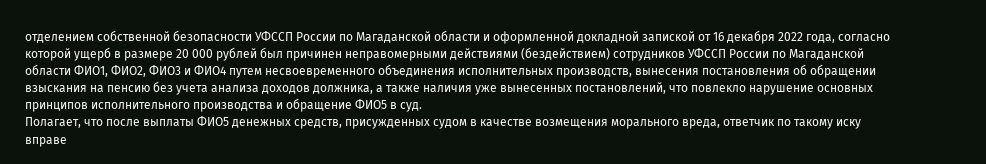отделением собственной безопасности УФССП России по Магаданской области и оформленной докладной запиской от 16 декабря 2022 года, согласно которой ущерб в размере 20 000 рублей был причинен неправомерными действиями (бездействием) сотрудников УФССП России по Магаданской области ФИО1, ФИО2, ФИО3 и ФИО4 путем несвоевременного объединения исполнительных производств, вынесения постановления об обращении взыскания на пенсию без учета анализа доходов должника, а также наличия уже вынесенных постановлений, что повлекло нарушение основных принципов исполнительного производства и обращение ФИО5 в суд.
Полагает, что после выплаты ФИО5 денежных средств, присужденных судом в качестве возмещения морального вреда, ответчик по такому иску вправе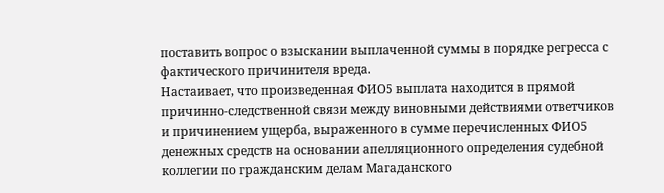поставить вопрос о взыскании выплаченной суммы в порядке регресса с фактического причинителя вреда.
Настаивает, что произведенная ФИО5 выплата находится в прямой причинно-следственной связи между виновными действиями ответчиков и причинением ущерба, выраженного в сумме перечисленных ФИО5 денежных средств на основании апелляционного определения судебной коллегии по гражданским делам Магаданского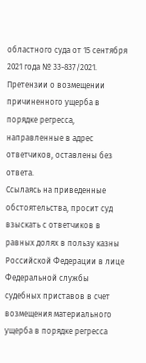областного суда от 15 сентября 2021 года № 33-837/2021.
Претензии о возмещении причиненного ущерба в порядке регресса, направленные в адрес ответчиков, оставлены без ответа.
Ссылаясь на приведенные обстоятельства, просит суд взыскать с ответчиков в равных долях в пользу казны Российской Федерации в лице Федеральной службы судебных приставов в счет возмещения материального ущерба в порядке регресса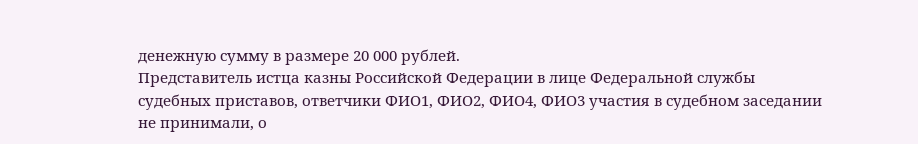денежную сумму в размере 20 000 рублей.
Представитель истца казны Российской Федерации в лице Федеральной службы судебных приставов, ответчики ФИО1, ФИО2, ФИО4, ФИО3 участия в судебном заседании не принимали, о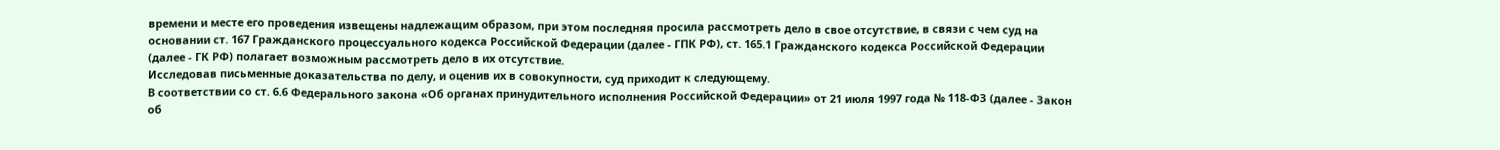времени и месте его проведения извещены надлежащим образом, при этом последняя просила рассмотреть дело в свое отсутствие, в связи с чем суд на основании ст. 167 Гражданского процессуального кодекса Российской Федерации (далее - ГПК РФ), ст. 165.1 Гражданского кодекса Российской Федерации (далее - ГК РФ) полагает возможным рассмотреть дело в их отсутствие.
Исследовав письменные доказательства по делу, и оценив их в совокупности, суд приходит к следующему.
В соответствии со ст. 6.6 Федерального закона «Об органах принудительного исполнения Российской Федерации» от 21 июля 1997 года № 118-ФЗ (далее - Закон об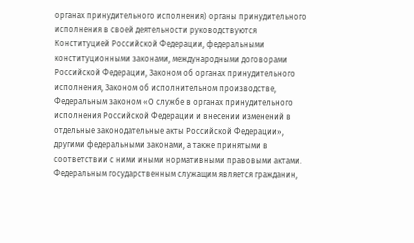органах принудительного исполнения) органы принудительного исполнения в своей деятельности руководствуются Конституцией Российской Федерации, федеральными конституционными законами, международными договорами Российской Федерации, Законом об органах принудительного исполнения, Законом об исполнительном производстве, Федеральным законом «О службе в органах принудительного исполнения Российской Федерации и внесении изменений в отдельные законодательные акты Российской Федерации», другими федеральными законами, а также принятыми в соответствии с ними иными нормативными правовыми актами.
Федеральным государственным служащим является гражданин,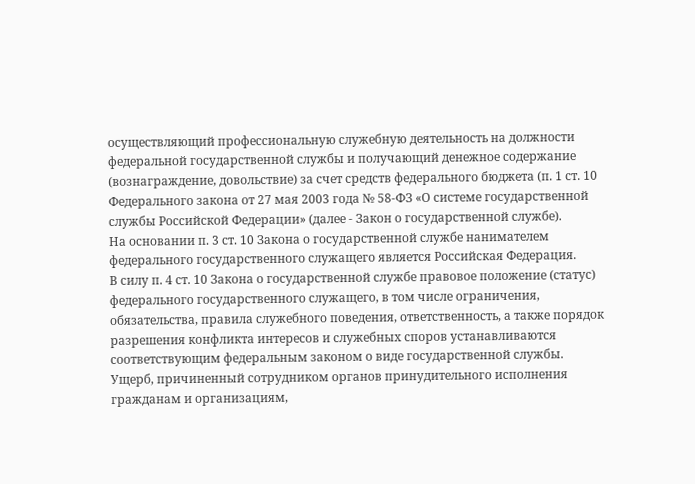осуществляющий профессиональную служебную деятельность на должности федеральной государственной службы и получающий денежное содержание (вознаграждение, довольствие) за счет средств федерального бюджета (п. 1 ст. 10 Федерального закона от 27 мая 2003 года № 58-ФЗ «О системе государственной службы Российской Федерации» (далее - Закон о государственной службе).
На основании п. 3 ст. 10 Закона о государственной службе нанимателем федерального государственного служащего является Российская Федерация.
В силу п. 4 ст. 10 Закона о государственной службе правовое положение (статус) федерального государственного служащего, в том числе ограничения, обязательства, правила служебного поведения, ответственность, а также порядок разрешения конфликта интересов и служебных споров устанавливаются соответствующим федеральным законом о виде государственной службы.
Ущерб, причиненный сотрудником органов принудительного исполнения гражданам и организациям,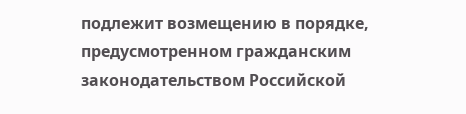подлежит возмещению в порядке, предусмотренном гражданским законодательством Российской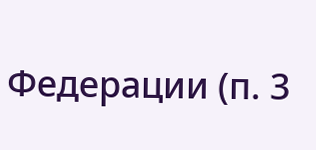Федерации (п. 3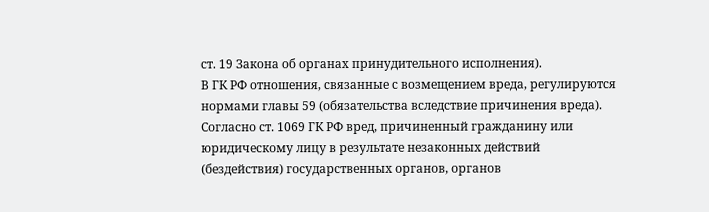ст. 19 Закона об органах принудительного исполнения).
В ГК РФ отношения, связанные с возмещением вреда, регулируются нормами главы 59 (обязательства вследствие причинения вреда).
Согласно ст. 1069 ГК РФ вред, причиненный гражданину или юридическому лицу в результате незаконных действий (бездействия) государственных органов, органов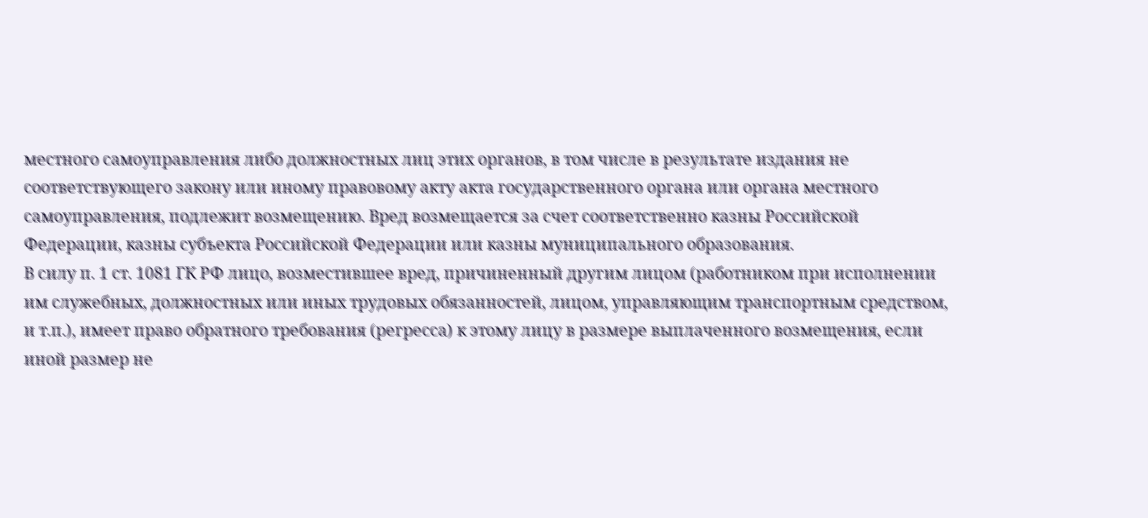местного самоуправления либо должностных лиц этих органов, в том числе в результате издания не соответствующего закону или иному правовому акту акта государственного органа или органа местного самоуправления, подлежит возмещению. Вред возмещается за счет соответственно казны Российской Федерации, казны субъекта Российской Федерации или казны муниципального образования.
В силу п. 1 ст. 1081 ГК РФ лицо, возместившее вред, причиненный другим лицом (работником при исполнении им служебных, должностных или иных трудовых обязанностей, лицом, управляющим транспортным средством, и т.п.), имеет право обратного требования (регресса) к этому лицу в размере выплаченного возмещения, если иной размер не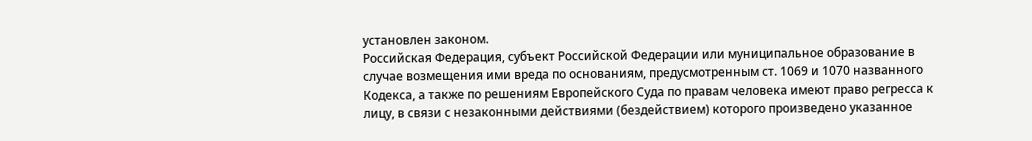установлен законом.
Российская Федерация, субъект Российской Федерации или муниципальное образование в случае возмещения ими вреда по основаниям, предусмотренным ст. 1069 и 1070 названного Кодекса, а также по решениям Европейского Суда по правам человека имеют право регресса к лицу, в связи с незаконными действиями (бездействием) которого произведено указанное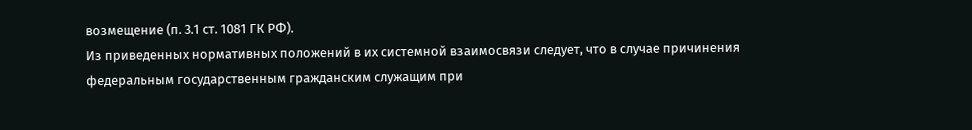возмещение (п. 3.1 ст. 1081 ГК РФ).
Из приведенных нормативных положений в их системной взаимосвязи следует, что в случае причинения федеральным государственным гражданским служащим при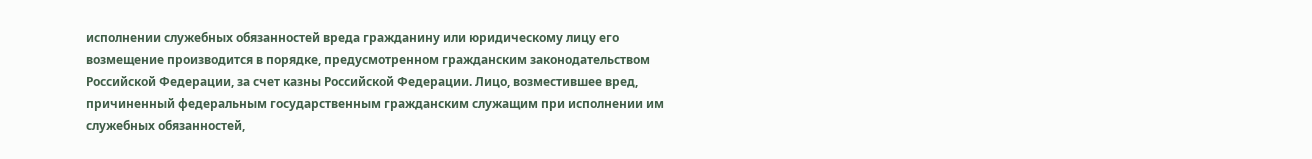исполнении служебных обязанностей вреда гражданину или юридическому лицу его возмещение производится в порядке, предусмотренном гражданским законодательством Российской Федерации, за счет казны Российской Федерации. Лицо, возместившее вред, причиненный федеральным государственным гражданским служащим при исполнении им служебных обязанностей,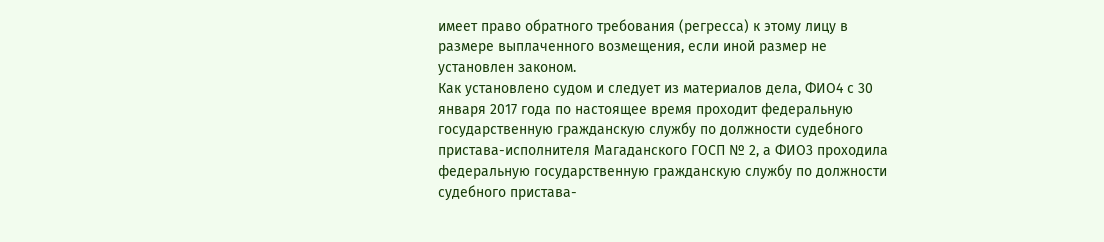имеет право обратного требования (регресса) к этому лицу в размере выплаченного возмещения, если иной размер не установлен законом.
Как установлено судом и следует из материалов дела, ФИО4 с 30 января 2017 года по настоящее время проходит федеральную государственную гражданскую службу по должности судебного пристава-исполнителя Магаданского ГОСП № 2, а ФИО3 проходила федеральную государственную гражданскую службу по должности судебного пристава-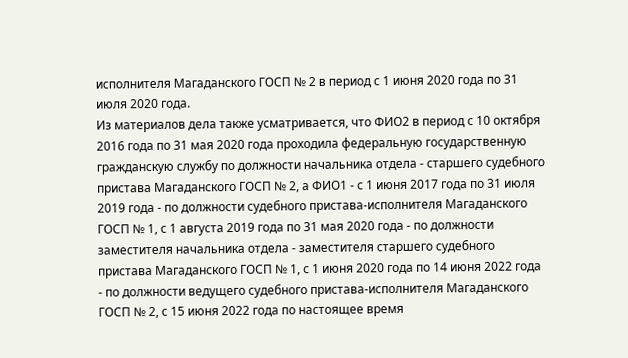исполнителя Магаданского ГОСП № 2 в период с 1 июня 2020 года по 31 июля 2020 года.
Из материалов дела также усматривается, что ФИО2 в период с 10 октября 2016 года по 31 мая 2020 года проходила федеральную государственную гражданскую службу по должности начальника отдела - старшего судебного пристава Магаданского ГОСП № 2, а ФИО1 - с 1 июня 2017 года по 31 июля 2019 года - по должности судебного пристава-исполнителя Магаданского ГОСП № 1, с 1 августа 2019 года по 31 мая 2020 года - по должности заместителя начальника отдела - заместителя старшего судебного пристава Магаданского ГОСП № 1, с 1 июня 2020 года по 14 июня 2022 года - по должности ведущего судебного пристава-исполнителя Магаданского ГОСП № 2, с 15 июня 2022 года по настоящее время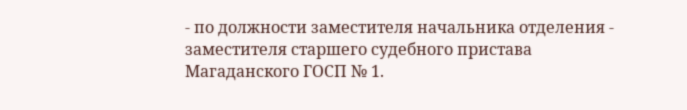- по должности заместителя начальника отделения - заместителя старшего судебного пристава Магаданского ГОСП № 1.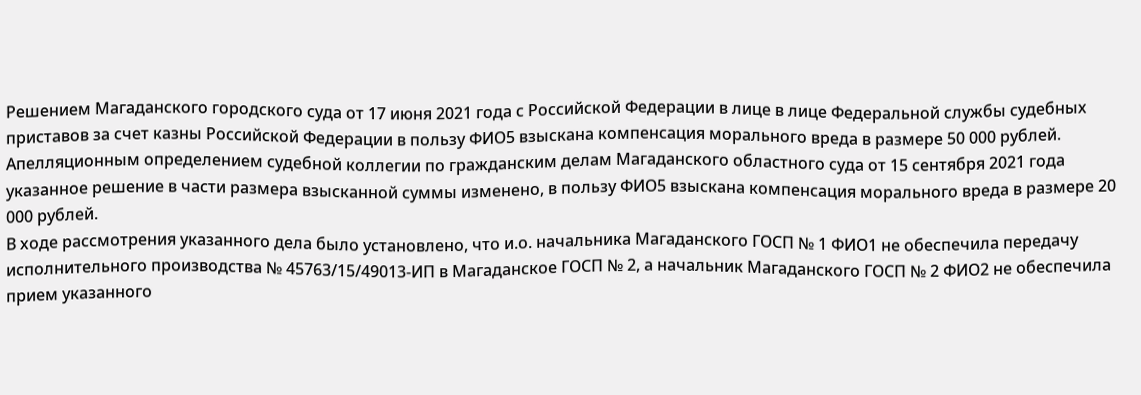Решением Магаданского городского суда от 17 июня 2021 года с Российской Федерации в лице в лице Федеральной службы судебных приставов за счет казны Российской Федерации в пользу ФИО5 взыскана компенсация морального вреда в размере 50 000 рублей.
Апелляционным определением судебной коллегии по гражданским делам Магаданского областного суда от 15 сентября 2021 года указанное решение в части размера взысканной суммы изменено, в пользу ФИО5 взыскана компенсация морального вреда в размере 20 000 рублей.
В ходе рассмотрения указанного дела было установлено, что и.о. начальника Магаданского ГОСП № 1 ФИО1 не обеспечила передачу исполнительного производства № 45763/15/49013-ИП в Магаданское ГОСП № 2, а начальник Магаданского ГОСП № 2 ФИО2 не обеспечила прием указанного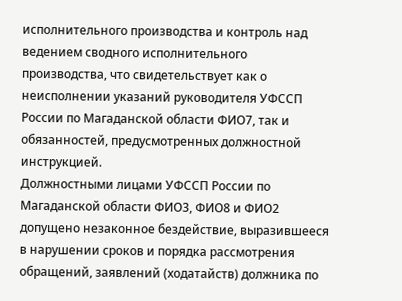исполнительного производства и контроль над ведением сводного исполнительного производства, что свидетельствует как о неисполнении указаний руководителя УФССП России по Магаданской области ФИО7, так и обязанностей, предусмотренных должностной инструкцией.
Должностными лицами УФССП России по Магаданской области ФИО3, ФИО8 и ФИО2 допущено незаконное бездействие, выразившееся в нарушении сроков и порядка рассмотрения обращений, заявлений (ходатайств) должника по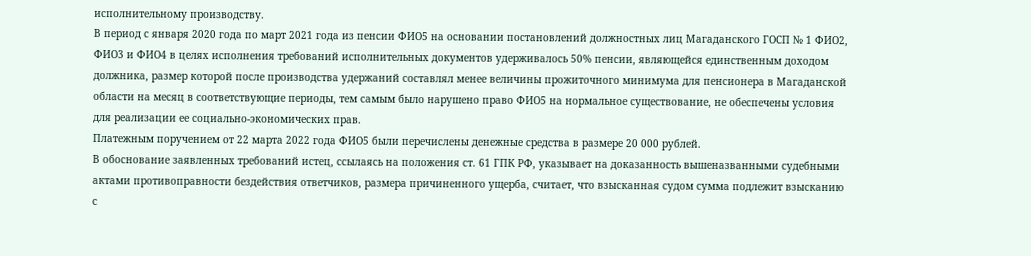исполнительному производству.
В период с января 2020 года по март 2021 года из пенсии ФИО5 на основании постановлений должностных лиц Магаданского ГОСП № 1 ФИО2, ФИО3 и ФИО4 в целях исполнения требований исполнительных документов удерживалось 50% пенсии, являющейся единственным доходом должника, размер которой после производства удержаний составлял менее величины прожиточного минимума для пенсионера в Магаданской области на месяц в соответствующие периоды, тем самым было нарушено право ФИО5 на нормальное существование, не обеспечены условия для реализации ее социально-экономических прав.
Платежным поручением от 22 марта 2022 года ФИО5 были перечислены денежные средства в размере 20 000 рублей.
В обоснование заявленных требований истец, ссылаясь на положения ст. 61 ГПК РФ, указывает на доказанность вышеназванными судебными актами противоправности бездействия ответчиков, размера причиненного ущерба, считает, что взысканная судом сумма подлежит взысканию с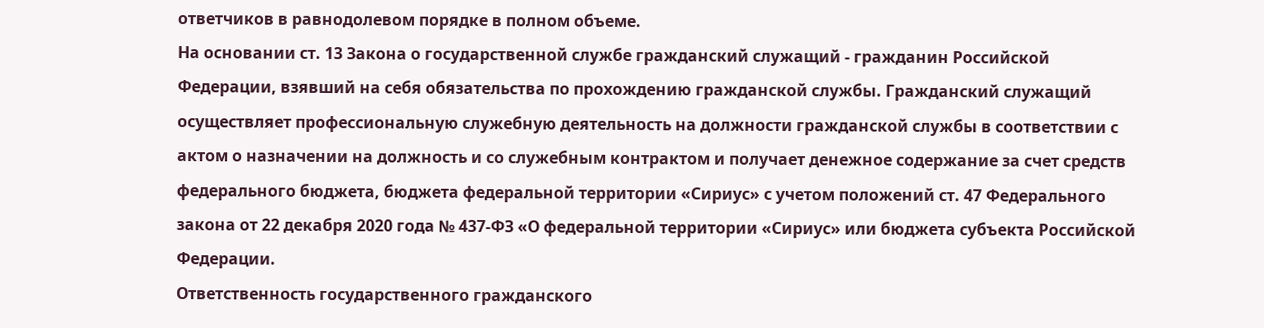ответчиков в равнодолевом порядке в полном объеме.
На основании ст. 13 Закона о государственной службе гражданский служащий - гражданин Российской Федерации, взявший на себя обязательства по прохождению гражданской службы. Гражданский служащий осуществляет профессиональную служебную деятельность на должности гражданской службы в соответствии с актом о назначении на должность и со служебным контрактом и получает денежное содержание за счет средств федерального бюджета, бюджета федеральной территории «Сириус» с учетом положений ст. 47 Федерального закона от 22 декабря 2020 года № 437-ФЗ «О федеральной территории «Сириус» или бюджета субъекта Российской Федерации.
Ответственность государственного гражданского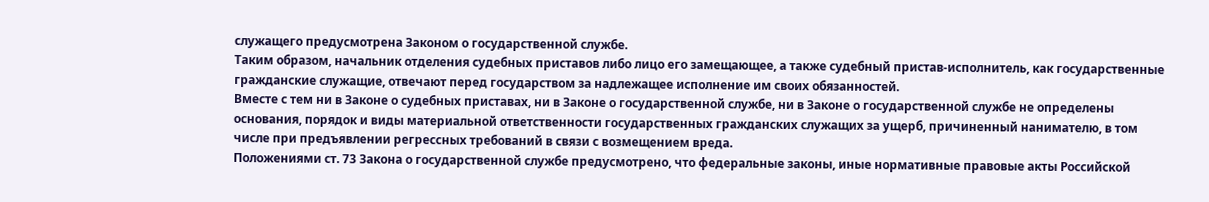служащего предусмотрена Законом о государственной службе.
Таким образом, начальник отделения судебных приставов либо лицо его замещающее, а также судебный пристав-исполнитель, как государственные гражданские служащие, отвечают перед государством за надлежащее исполнение им своих обязанностей.
Вместе с тем ни в Законе о судебных приставах, ни в Законе о государственной службе, ни в Законе о государственной службе не определены основания, порядок и виды материальной ответственности государственных гражданских служащих за ущерб, причиненный нанимателю, в том числе при предъявлении регрессных требований в связи с возмещением вреда.
Положениями ст. 73 Закона о государственной службе предусмотрено, что федеральные законы, иные нормативные правовые акты Российской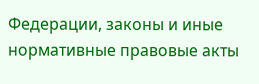Федерации, законы и иные нормативные правовые акты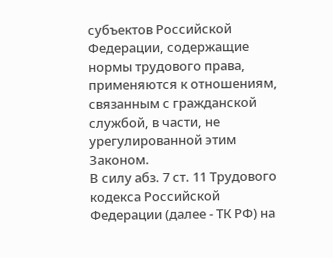субъектов Российской Федерации, содержащие нормы трудового права, применяются к отношениям, связанным с гражданской службой, в части, не урегулированной этим Законом.
В силу абз. 7 ст. 11 Трудового кодекса Российской Федерации (далее - ТК РФ) на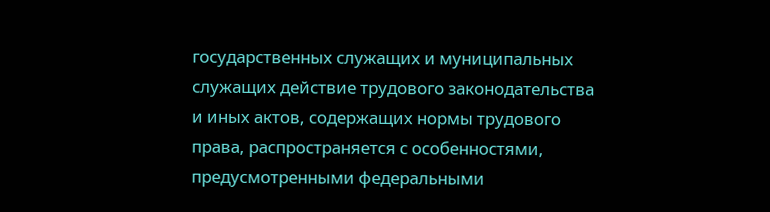государственных служащих и муниципальных служащих действие трудового законодательства и иных актов, содержащих нормы трудового права, распространяется с особенностями, предусмотренными федеральными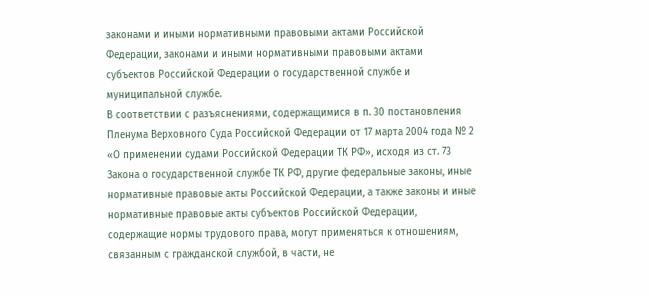законами и иными нормативными правовыми актами Российской Федерации, законами и иными нормативными правовыми актами субъектов Российской Федерации о государственной службе и муниципальной службе.
В соответствии с разъяснениями, содержащимися в п. 30 постановления Пленума Верховного Суда Российской Федерации от 17 марта 2004 года № 2 «О применении судами Российской Федерации ТК РФ», исходя из ст. 73 Закона о государственной службе ТК РФ, другие федеральные законы, иные нормативные правовые акты Российской Федерации, а также законы и иные нормативные правовые акты субъектов Российской Федерации, содержащие нормы трудового права, могут применяться к отношениям, связанным с гражданской службой, в части, не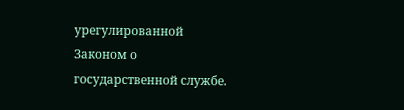урегулированной Законом о государственной службе.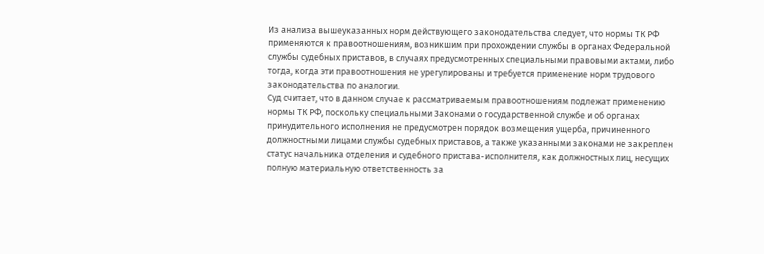Из анализа вышеуказанных норм действующего законодательства следует, что нормы ТК РФ применяются к правоотношениям, возникшим при прохождении службы в органах Федеральной службы судебных приставов, в случаях предусмотренных специальными правовыми актами, либо тогда, когда эти правоотношения не урегулированы и требуется применение норм трудового законодательства по аналогии.
Суд считает, что в данном случае к рассматриваемым правоотношениям подлежат применению нормы ТК РФ, поскольку специальными Законами о государственной службе и об органах принудительного исполнения не предусмотрен порядок возмещения ущерба, причиненного должностными лицами службы судебных приставов, а также указанными законами не закреплен статус начальника отделения и судебного пристава-исполнителя, как должностных лиц, несущих полную материальную ответственность за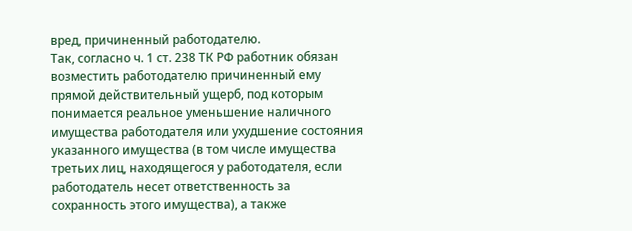вред, причиненный работодателю.
Так, согласно ч. 1 ст. 238 ТК РФ работник обязан возместить работодателю причиненный ему прямой действительный ущерб, под которым понимается реальное уменьшение наличного имущества работодателя или ухудшение состояния указанного имущества (в том числе имущества третьих лиц, находящегося у работодателя, если работодатель несет ответственность за сохранность этого имущества), а также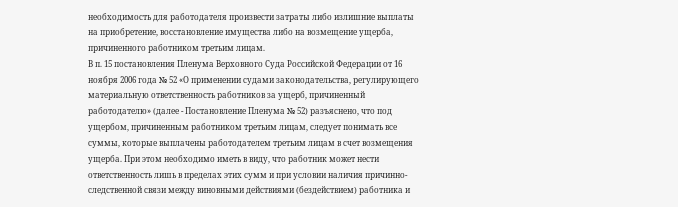необходимость для работодателя произвести затраты либо излишние выплаты на приобретение, восстановление имущества либо на возмещение ущерба, причиненного работником третьим лицам.
В п. 15 постановления Пленума Верховного Суда Российской Федерации от 16 ноября 2006 года № 52 «О применении судами законодательства, регулирующего материальную ответственность работников за ущерб, причиненный работодателю» (далее - Постановление Пленума № 52) разъяснено, что под ущербом, причиненным работником третьим лицам, следует понимать все суммы, которые выплачены работодателем третьим лицам в счет возмещения ущерба. При этом необходимо иметь в виду, что работник может нести ответственность лишь в пределах этих сумм и при условии наличия причинно-следственной связи между виновными действиями (бездействием) работника и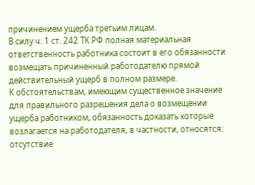причинением ущерба третьим лицам.
В силу ч. 1 ст. 242 ТК РФ полная материальная ответственность работника состоит в его обязанности возмещать причиненный работодателю прямой действительный ущерб в полном размере.
К обстоятельствам, имеющим существенное значение для правильного разрешения дела о возмещении ущерба работником, обязанность доказать которые возлагается на работодателя, в частности, относятся: отсутствие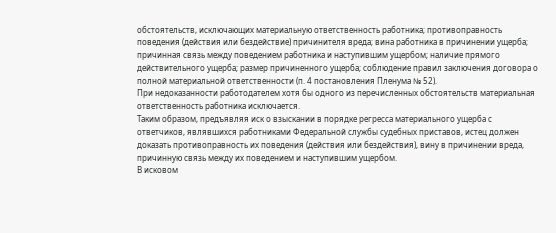обстоятельств, исключающих материальную ответственность работника; противоправность поведения (действия или бездействие) причинителя вреда; вина работника в причинении ущерба; причинная связь между поведением работника и наступившим ущербом; наличие прямого действительного ущерба; размер причиненного ущерба; соблюдение правил заключения договора о полной материальной ответственности (п. 4 постановления Пленума № 52).
При недоказанности работодателем хотя бы одного из перечисленных обстоятельств материальная ответственность работника исключается.
Таким образом, предъявляя иск о взыскании в порядке регресса материального ущерба с ответчиков, являвшихся работниками Федеральной службы судебных приставов, истец должен доказать противоправность их поведения (действия или бездействия), вину в причинении вреда, причинную связь между их поведением и наступившим ущербом.
В исковом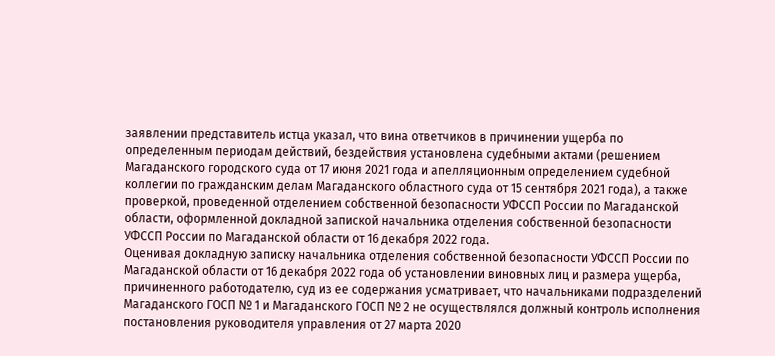заявлении представитель истца указал, что вина ответчиков в причинении ущерба по определенным периодам действий, бездействия установлена судебными актами (решением Магаданского городского суда от 17 июня 2021 года и апелляционным определением судебной коллегии по гражданским делам Магаданского областного суда от 15 сентября 2021 года), а также проверкой, проведенной отделением собственной безопасности УФССП России по Магаданской области, оформленной докладной запиской начальника отделения собственной безопасности УФССП России по Магаданской области от 16 декабря 2022 года.
Оценивая докладную записку начальника отделения собственной безопасности УФССП России по Магаданской области от 16 декабря 2022 года об установлении виновных лиц и размера ущерба, причиненного работодателю, суд из ее содержания усматривает, что начальниками подразделений Магаданского ГОСП № 1 и Магаданского ГОСП № 2 не осуществлялся должный контроль исполнения постановления руководителя управления от 27 марта 2020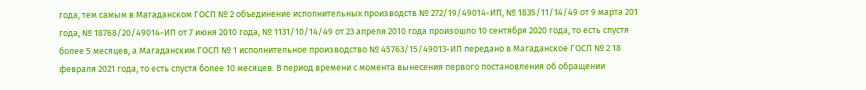года, тем самым в Магаданском ГОСП № 2 объединение исполнительных производств № 272/19/49014-ИП, № 1835/11/14/49 от 9 марта 201 года, № 18768/20/49014-ИП от 7 июня 2010 года, № 1131/10/14/49 от 23 апреля 2010 года произошло 10 сентября 2020 года, то есть спустя более 5 месяцев, а Магаданским ГОСП № 1 исполнительное производство № 45763/15/49013-ИП передано в Магаданское ГОСП № 2 18 февраля 2021 года, то есть спустя более 10 месяцев. В период времени с момента вынесения первого постановления об обращении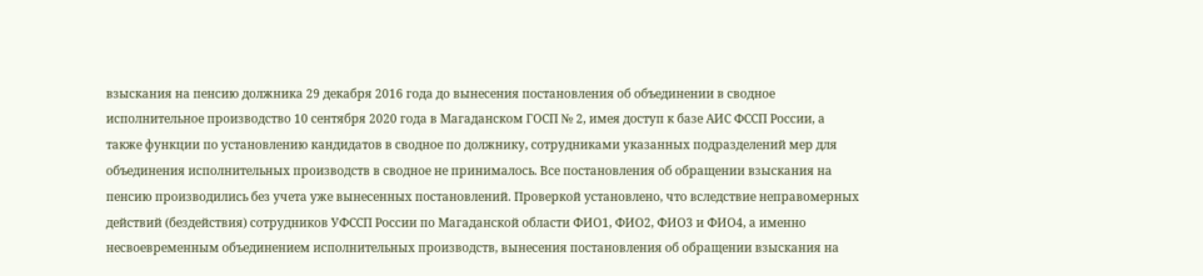взыскания на пенсию должника 29 декабря 2016 года до вынесения постановления об объединении в сводное исполнительное производство 10 сентября 2020 года в Магаданском ГОСП № 2, имея доступ к базе АИС ФССП России, а также функции по установлению кандидатов в сводное по должнику, сотрудниками указанных подразделений мер для объединения исполнительных производств в сводное не принималось. Все постановления об обращении взыскания на пенсию производились без учета уже вынесенных постановлений. Проверкой установлено, что вследствие неправомерных действий (бездействия) сотрудников УФССП России по Магаданской области ФИО1, ФИО2, ФИО3 и ФИО4, а именно несвоевременным объединением исполнительных производств, вынесения постановления об обращении взыскания на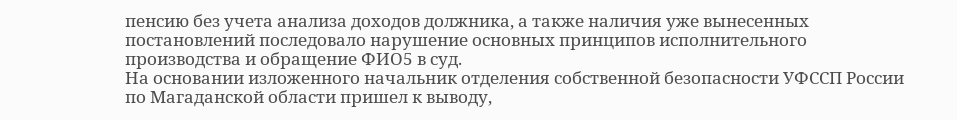пенсию без учета анализа доходов должника, а также наличия уже вынесенных постановлений последовало нарушение основных принципов исполнительного производства и обращение ФИО5 в суд.
На основании изложенного начальник отделения собственной безопасности УФССП России по Магаданской области пришел к выводу,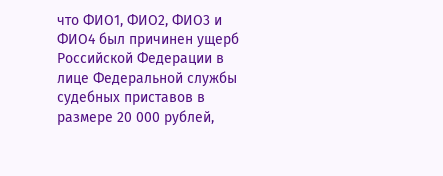что ФИО1, ФИО2, ФИО3 и ФИО4 был причинен ущерб Российской Федерации в лице Федеральной службы судебных приставов в размере 20 000 рублей,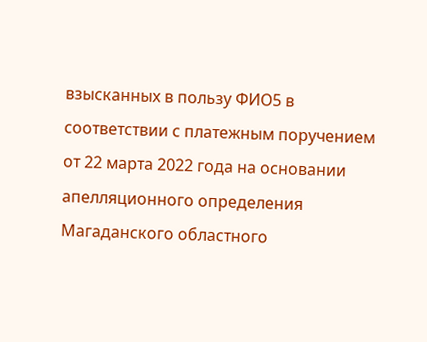взысканных в пользу ФИО5 в соответствии с платежным поручением от 22 марта 2022 года на основании апелляционного определения Магаданского областного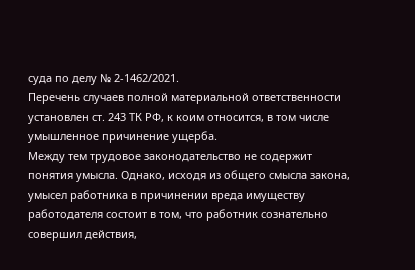суда по делу № 2-1462/2021.
Перечень случаев полной материальной ответственности установлен ст. 243 ТК РФ, к коим относится, в том числе умышленное причинение ущерба.
Между тем трудовое законодательство не содержит понятия умысла. Однако, исходя из общего смысла закона, умысел работника в причинении вреда имуществу работодателя состоит в том, что работник сознательно совершил действия,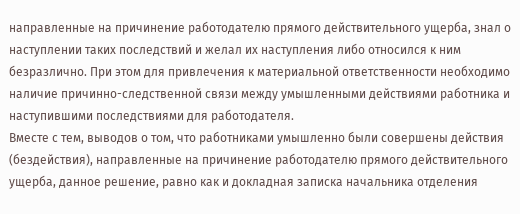направленные на причинение работодателю прямого действительного ущерба, знал о наступлении таких последствий и желал их наступления либо относился к ним безразлично. При этом для привлечения к материальной ответственности необходимо наличие причинно-следственной связи между умышленными действиями работника и наступившими последствиями для работодателя.
Вместе с тем, выводов о том, что работниками умышленно были совершены действия (бездействия), направленные на причинение работодателю прямого действительного ущерба, данное решение, равно как и докладная записка начальника отделения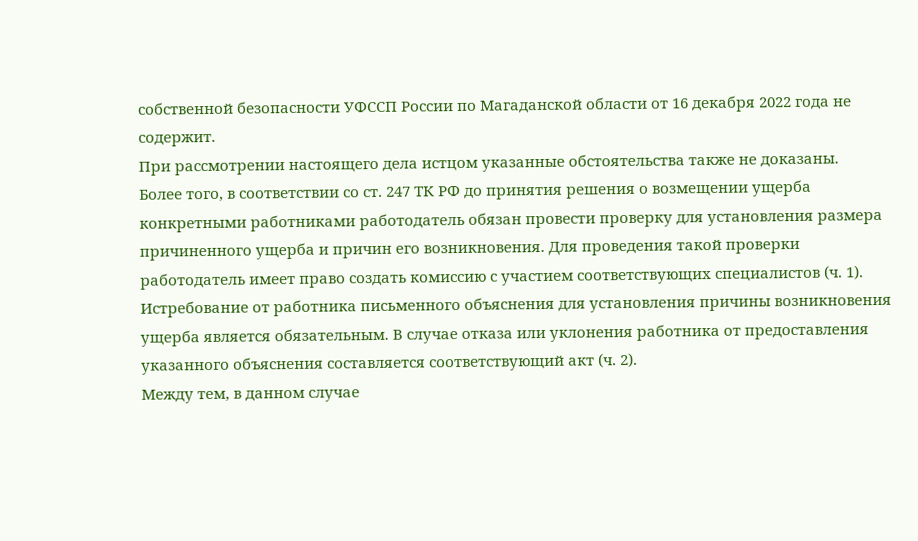собственной безопасности УФССП России по Магаданской области от 16 декабря 2022 года не содержит.
При рассмотрении настоящего дела истцом указанные обстоятельства также не доказаны.
Более того, в соответствии со ст. 247 ТК РФ до принятия решения о возмещении ущерба конкретными работниками работодатель обязан провести проверку для установления размера причиненного ущерба и причин его возникновения. Для проведения такой проверки работодатель имеет право создать комиссию с участием соответствующих специалистов (ч. 1).
Истребование от работника письменного объяснения для установления причины возникновения ущерба является обязательным. В случае отказа или уклонения работника от предоставления указанного объяснения составляется соответствующий акт (ч. 2).
Между тем, в данном случае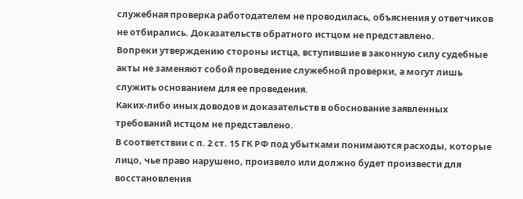служебная проверка работодателем не проводилась, объяснения у ответчиков не отбирались. Доказательств обратного истцом не представлено.
Вопреки утверждению стороны истца, вступившие в законную силу судебные акты не заменяют собой проведение служебной проверки, а могут лишь служить основанием для ее проведения.
Каких-либо иных доводов и доказательств в обоснование заявленных требований истцом не представлено.
В соответствии с п. 2 ст. 15 ГК РФ под убытками понимаются расходы, которые лицо, чье право нарушено, произвело или должно будет произвести для восстановления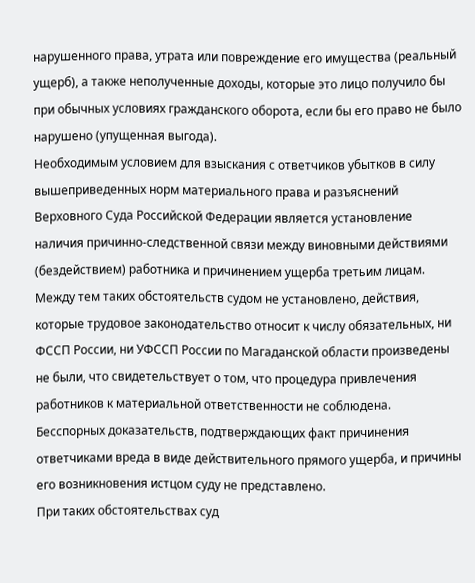нарушенного права, утрата или повреждение его имущества (реальный ущерб), а также неполученные доходы, которые это лицо получило бы при обычных условиях гражданского оборота, если бы его право не было нарушено (упущенная выгода).
Необходимым условием для взыскания с ответчиков убытков в силу вышеприведенных норм материального права и разъяснений Верховного Суда Российской Федерации является установление наличия причинно-следственной связи между виновными действиями (бездействием) работника и причинением ущерба третьим лицам.
Между тем таких обстоятельств судом не установлено, действия, которые трудовое законодательство относит к числу обязательных, ни ФССП России, ни УФССП России по Магаданской области произведены не были, что свидетельствует о том, что процедура привлечения работников к материальной ответственности не соблюдена.
Бесспорных доказательств, подтверждающих факт причинения ответчиками вреда в виде действительного прямого ущерба, и причины его возникновения истцом суду не представлено.
При таких обстоятельствах суд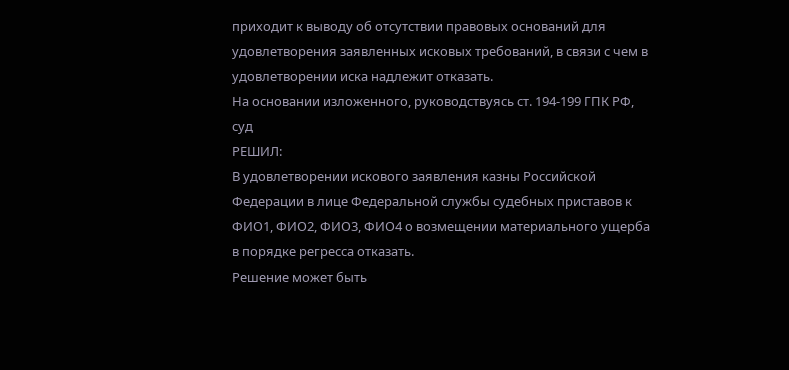приходит к выводу об отсутствии правовых оснований для удовлетворения заявленных исковых требований, в связи с чем в удовлетворении иска надлежит отказать.
На основании изложенного, руководствуясь ст. 194-199 ГПК РФ, суд
РЕШИЛ:
В удовлетворении искового заявления казны Российской Федерации в лице Федеральной службы судебных приставов к ФИО1, ФИО2, ФИО3, ФИО4 о возмещении материального ущерба в порядке регресса отказать.
Решение может быть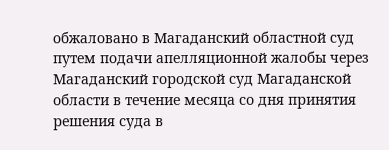обжаловано в Магаданский областной суд путем подачи апелляционной жалобы через Магаданский городской суд Магаданской области в течение месяца со дня принятия решения суда в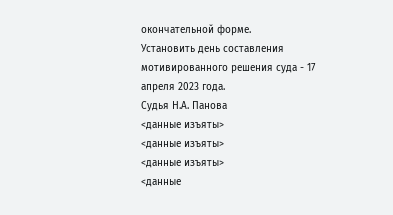окончательной форме.
Установить день составления мотивированного решения суда - 17 апреля 2023 года.
Судья Н.А. Панова
<данные изъяты>
<данные изъяты>
<данные изъяты>
<данные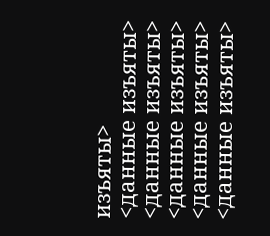изъяты>
<данные изъяты>
<данные изъяты>
<данные изъяты>
<данные изъяты>
<данные изъяты>